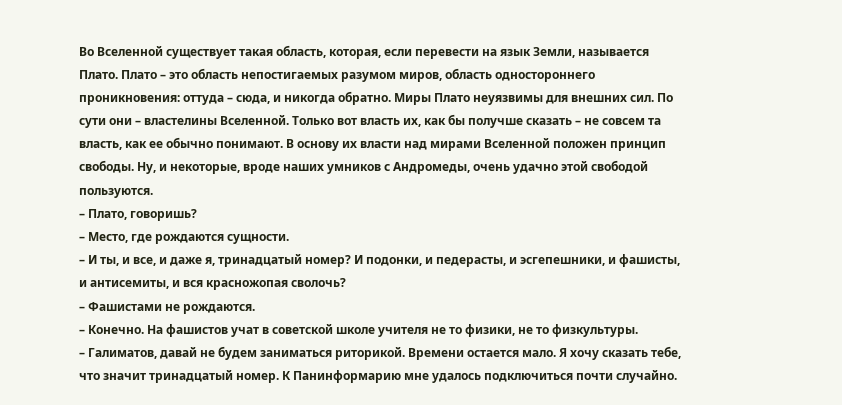Во Вселенной существует такая область, которая, если перевести на язык Земли, называется Плато. Плато – это область непостигаемых разумом миров, область одностороннего проникновения: оттуда – сюда, и никогда обратно. Миры Плато неуязвимы для внешних сил. По сути они – властелины Вселенной. Только вот власть их, как бы получше сказать – не совсем та власть, как ее обычно понимают. В основу их власти над мирами Вселенной положен принцип свободы. Ну, и некоторые, вроде наших умников с Андромеды, очень удачно этой свободой пользуются.
– Плато, говоришь?
– Место, где рождаются сущности.
– И ты, и все, и даже я, тринадцатый номер? И подонки, и педерасты, и эсгепешники, и фашисты, и антисемиты, и вся красножопая сволочь?
– Фашистами не рождаются.
– Конечно. На фашистов учат в советской школе учителя не то физики, не то физкультуры.
– Галиматов, давай не будем заниматься риторикой. Времени остается мало. Я хочу сказать тебе, что значит тринадцатый номер. К Панинформарию мне удалось подключиться почти случайно.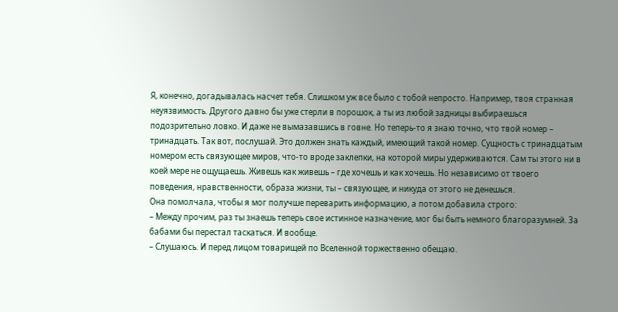Я, конечно, догадывалась насчет тебя. Слишком уж все было с тобой непросто. Например, твоя странная неуязвимость. Другого давно бы уже стерли в порошок, а ты из любой задницы выбираешься подозрительно ловко. И даже не вымазавшись в говне. Но теперь-то я знаю точно, что твой номер – тринадцать. Так вот, послушай. Это должен знать каждый, имеющий такой номер. Сущность с тринадцатым номером есть связующее миров, что-то вроде заклепки, на которой миры удерживаются. Сам ты этого ни в коей мере не ощущаешь. Живешь как живешь – где хочешь и как хочешь. Но независимо от твоего поведения, нравственности, образа жизни, ты – связующее, и никуда от этого не денешься.
Она помолчала, чтобы я мог получше переварить информацию, а потом добавила строго:
– Между прочим, раз ты знаешь теперь свое истинное назначение, мог бы быть немного благоразумней. За бабами бы перестал таскаться. И вообще.
– Слушаюсь. И перед лицом товарищей по Вселенной торжественно обещаю.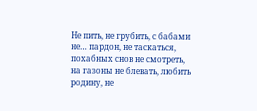Не пить, не грубить, с бабами не… пардон, не таскаться, похабных снов не смотреть, на газоны не блевать, любить родину, не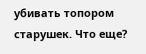убивать топором старушек. Что еще?